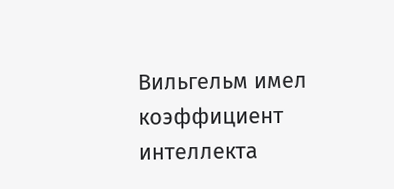Вильгельм имел коэффициент интеллекта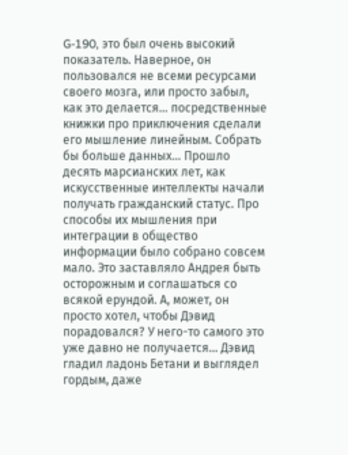G-190, это был очень высокий показатель. Наверное, он пользовался не всеми ресурсами своего мозга, или просто забыл, как это делается… посредственные книжки про приключения сделали его мышление линейным. Собрать бы больше данных… Прошло десять марсианских лет, как искусственные интеллекты начали получать гражданский статус. Про способы их мышления при интеграции в общество информации было собрано совсем мало. Это заставляло Андрея быть осторожным и соглашаться со всякой ерундой. А, может, он просто хотел, чтобы Дэвид порадовался? У него-то самого это уже давно не получается… Дэвид гладил ладонь Бетани и выглядел гордым, даже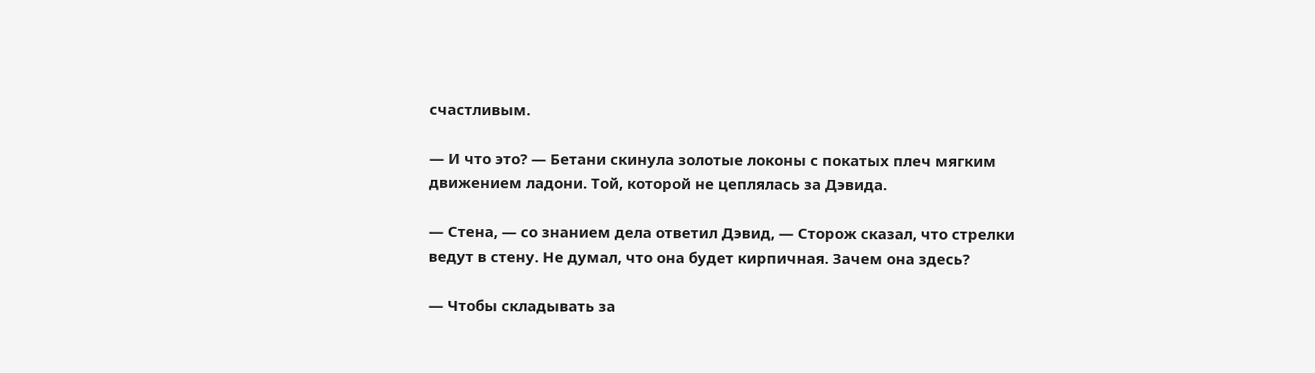счастливым.

— И что это? — Бетани скинула золотые локоны с покатых плеч мягким движением ладони. Той, которой не цеплялась за Дэвида.

— Стена, — со знанием дела ответил Дэвид, — Сторож сказал, что стрелки ведут в стену. Не думал, что она будет кирпичная. Зачем она здесь?

— Чтобы складывать за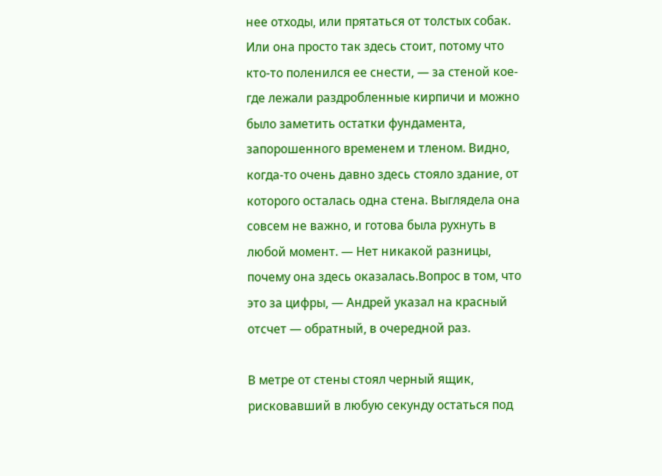нее отходы, или прятаться от толстых собак. Или она просто так здесь стоит, потому что кто-то поленился ее снести, — за стеной кое-где лежали раздробленные кирпичи и можно было заметить остатки фундамента, запорошенного временем и тленом. Видно, когда-то очень давно здесь стояло здание, от которого осталась одна стена. Выглядела она совсем не важно, и готова была рухнуть в любой момент. — Нет никакой разницы, почему она здесь оказалась.Вопрос в том, что это за цифры, — Андрей указал на красный отсчет — обратный, в очередной раз.

В метре от стены стоял черный ящик, рисковавший в любую секунду остаться под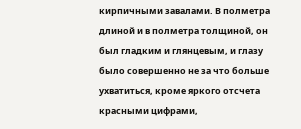кирпичными завалами. В полметра длиной и в полметра толщиной, он был гладким и глянцевым, и глазу было совершенно не за что больше ухватиться, кроме яркого отсчета красными цифрами,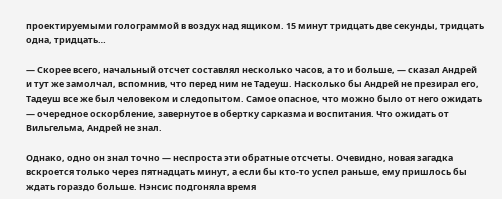проектируемыми голограммой в воздух над ящиком. 15 минут тридцать две секунды, тридцать одна, тридцать…

— Скорее всего, начальный отсчет составлял несколько часов, а то и больше, — сказал Андрей и тут же замолчал, вспомнив, что перед ним не Тадеуш. Насколько бы Андрей не презирал его, Тадеуш все же был человеком и следопытом. Самое опасное, что можно было от него ожидать — очередное оскорбление, завернутое в обертку сарказма и воспитания. Что ожидать от Вильгельма, Андрей не знал.

Однако, одно он знал точно — неспроста эти обратные отсчеты. Очевидно, новая загадка вскроется только через пятнадцать минут, а если бы кто-то успел раньше, ему пришлось бы ждать гораздо больше. Нэнсис подгоняла время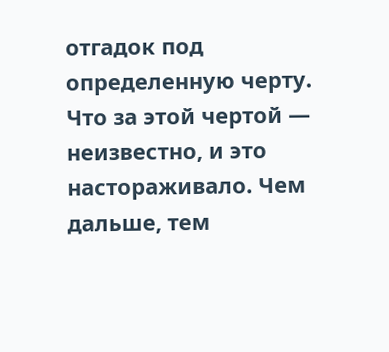отгадок под определенную черту. Что за этой чертой — неизвестно, и это настораживало. Чем дальше, тем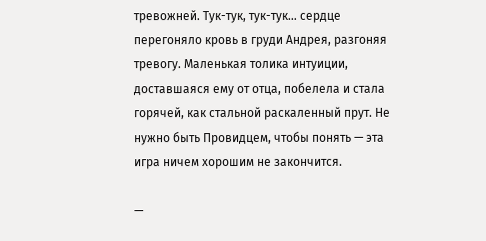тревожней. Тук-тук, тук-тук… сердце перегоняло кровь в груди Андрея, разгоняя тревогу. Маленькая толика интуиции, доставшаяся ему от отца, побелела и стала горячей, как стальной раскаленный прут. Не нужно быть Провидцем, чтобы понять — эта игра ничем хорошим не закончится.

—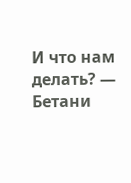И что нам делать? — Бетани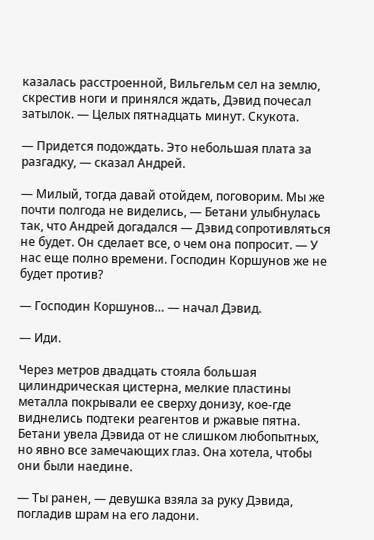казалась расстроенной, Вильгельм сел на землю, скрестив ноги и принялся ждать, Дэвид почесал затылок. — Целых пятнадцать минут. Скукота.

— Придется подождать. Это небольшая плата за разгадку, — сказал Андрей.

— Милый, тогда давай отойдем, поговорим. Мы же почти полгода не виделись, — Бетани улыбнулась так, что Андрей догадался — Дэвид сопротивляться не будет. Он сделает все, о чем она попросит. — У нас еще полно времени. Господин Коршунов же не будет против?

— Господин Коршунов… — начал Дэвид.

— Иди.

Через метров двадцать стояла большая цилиндрическая цистерна, мелкие пластины металла покрывали ее сверху донизу, кое-где виднелись подтеки реагентов и ржавые пятна. Бетани увела Дэвида от не слишком любопытных, но явно все замечающих глаз. Она хотела, чтобы они были наедине.

— Ты ранен, — девушка взяла за руку Дэвида, погладив шрам на его ладони.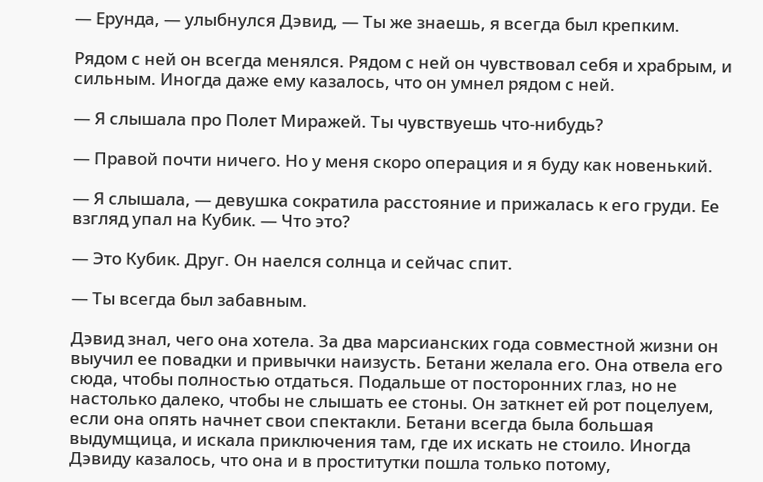— Ерунда, — улыбнулся Дэвид, — Ты же знаешь, я всегда был крепким.

Рядом с ней он всегда менялся. Рядом с ней он чувствовал себя и храбрым, и сильным. Иногда даже ему казалось, что он умнел рядом с ней.

— Я слышала про Полет Миражей. Ты чувствуешь что-нибудь?

— Правой почти ничего. Но у меня скоро операция и я буду как новенький.

— Я слышала, — девушка сократила расстояние и прижалась к его груди. Ее взгляд упал на Кубик. — Что это?

— Это Кубик. Друг. Он наелся солнца и сейчас спит.

— Ты всегда был забавным.

Дэвид знал, чего она хотела. За два марсианских года совместной жизни он выучил ее повадки и привычки наизусть. Бетани желала его. Она отвела его сюда, чтобы полностью отдаться. Подальше от посторонних глаз, но не настолько далеко, чтобы не слышать ее стоны. Он заткнет ей рот поцелуем, если она опять начнет свои спектакли. Бетани всегда была большая выдумщица, и искала приключения там, где их искать не стоило. Иногда Дэвиду казалось, что она и в проститутки пошла только потому,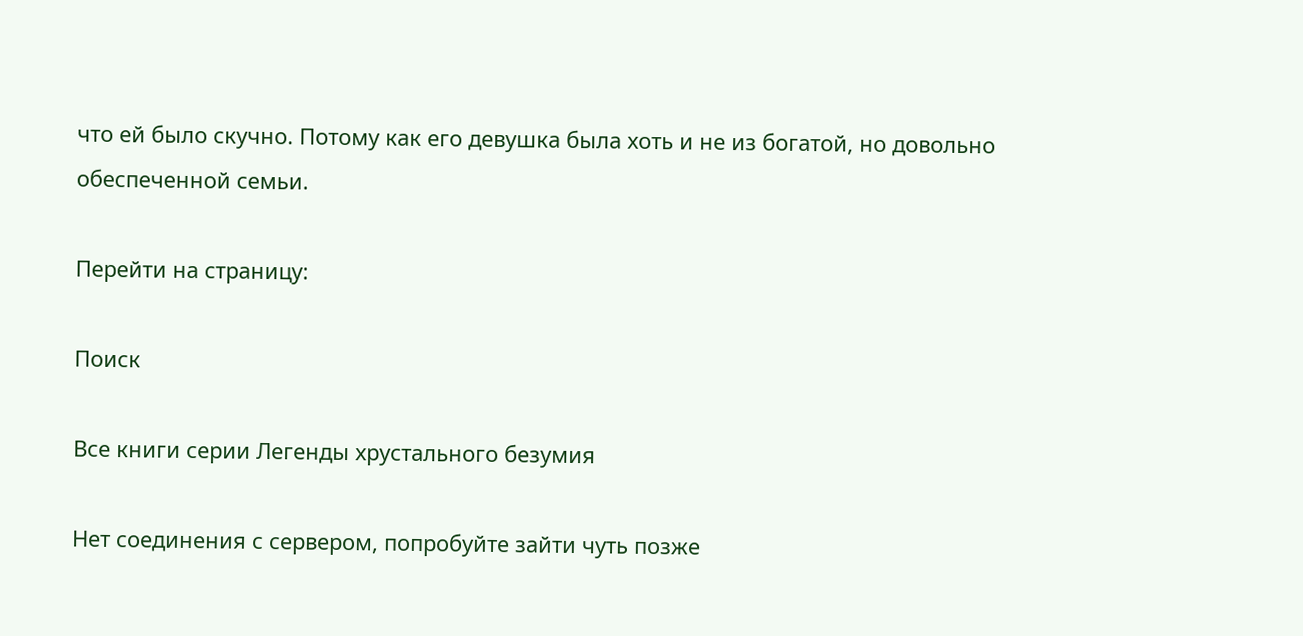что ей было скучно. Потому как его девушка была хоть и не из богатой, но довольно обеспеченной семьи.

Перейти на страницу:

Поиск

Все книги серии Легенды хрустального безумия

Нет соединения с сервером, попробуйте зайти чуть позже